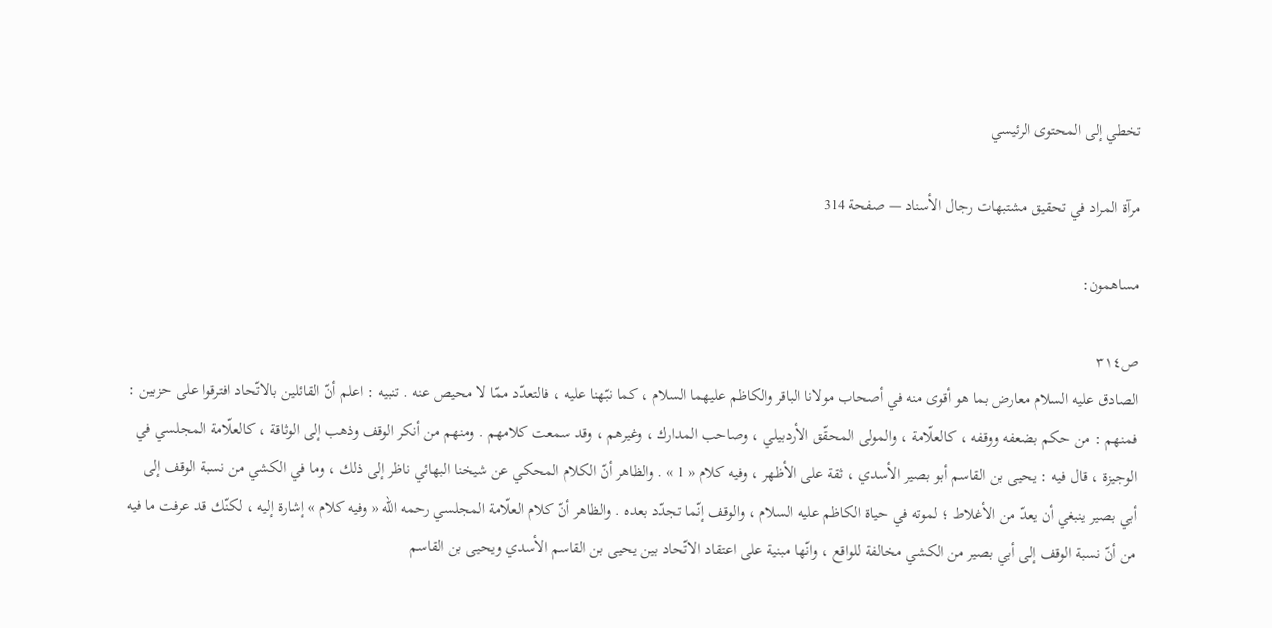تخطي إلى المحتوى الرئيسي

مرآة المراد في تحقيق مشتبهات رجال الأسناد — صفحة 314

مساهمون:

ص٣١٤
الصادق عليه السلام معارض بما هو أقوى منه في أصحاب مولانا الباقر والكاظم عليهما السلام ، كما نبّهنا عليه ، فالتعدّد ممّا لا محيص عنه . تنبيه : اعلم أنّ القائلين بالاتّحاد افترقوا على حزبين : فمنهم : من حكم بضعفه ووقفه ، كالعلّامة ، والمولى المحقّق الأردبيلي ، وصاحب المدارك ، وغيرهم ، وقد سمعت كلامهم . ومنهم من أنكر الوقف وذهب إلى الوثاقة ، كالعلّامة المجلسي في الوجيزة ، قال فيه : يحيى بن القاسم أبو بصير الأسدي ، ثقة على الأظهر ، وفيه كلام « 1 » . والظاهر أنّ الكلام المحكي عن شيخنا البهائي ناظر إلى ذلك ، وما في الكشي من نسبة الوقف إلى أبي بصير ينبغي أن يعدّ من الأغلاط ؛ لموته في حياة الكاظم عليه السلام ، والوقف إنّما تجدّد بعده . والظاهر أنّ كلام العلّامة المجلسي رحمه الله « وفيه كلام » إشارة إليه ، لكنّك قد عرفت ما فيه من أنّ نسبة الوقف إلى أبي بصير من الكشي مخالفة للواقع ، وانّها مبنية على اعتقاد الاتّحاد بين يحيى بن القاسم الأسدي ويحيى بن القاسم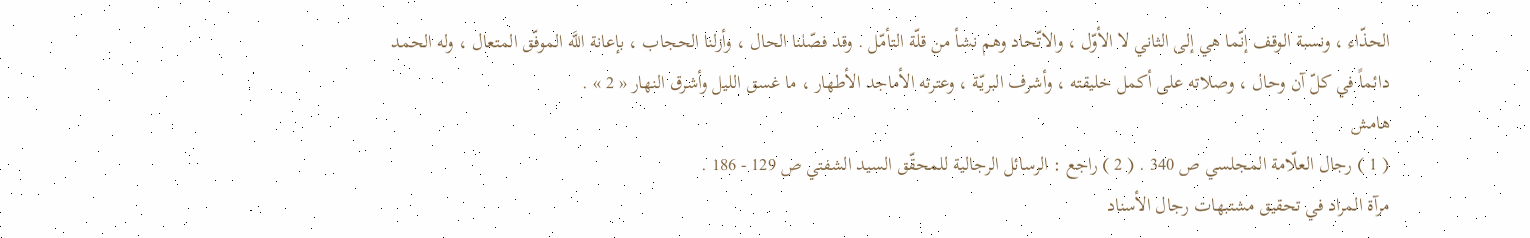الحذّاء ، ونسبة الوقف إنّما هي إلى الثاني لا الأوّل ، والاتّحاد وهم نشأ من قلّة التأمّل . وقد فصّلنا الحال ، وأزلنا الحجاب ، بإعانة اللَّه الموفّق المتعال ، وله الحمد دائماً في كلّ آن وحال ، وصلاته على أكمل خليقته ، وأشرف البريّة ، وعترته الأماجد الأطهار ، ما غسق الليل وأشرق النهار « 2 » .
هامش
( 1 ) رجال العلّامة المجلسي ص 340 . ( 2 ) راجع : الرسائل الرجالية للمحقّق السيد الشفتي ص 129 - 186 .
مرآة المراد في تحقيق مشتبهات رجال الأسناد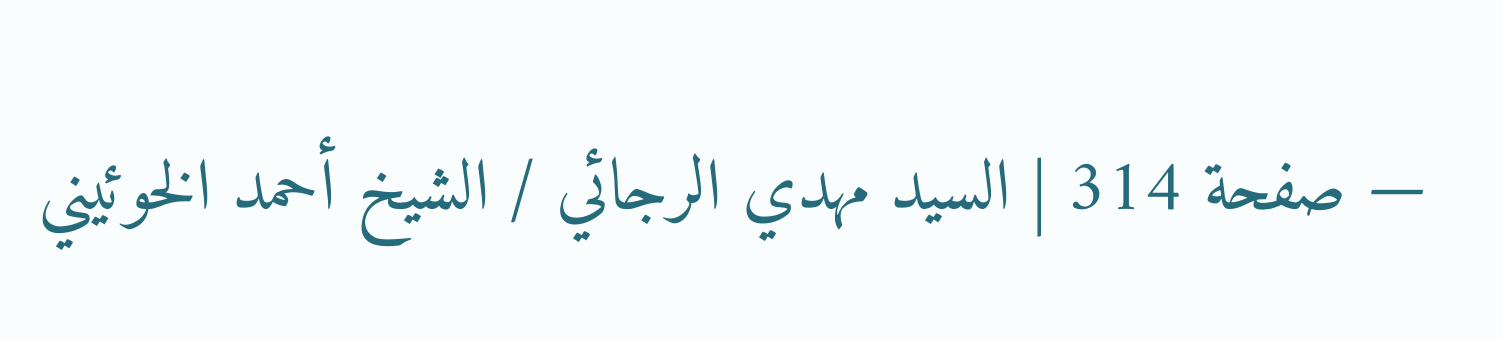— صفحة 314 | السيد مهدي الرجائي / الشيخ أحمد الخوئيني